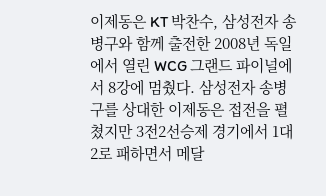이제동은 KT 박찬수, 삼성전자 송병구와 함께 출전한 2008년 독일에서 열린 WCG 그랜드 파이널에서 8강에 멈췄다. 삼성전자 송병구를 상대한 이제동은 접전을 펼쳤지만 3전2선승제 경기에서 1대2로 패하면서 메달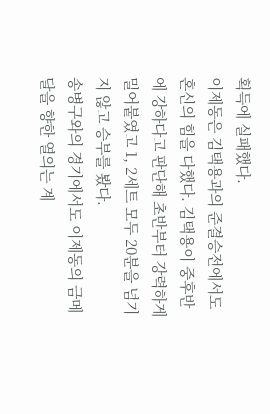획득에 실패했다.
이제동은 김택용과의 준결승전에서도 혼신의 힘을 다했다. 김택용이 중후반에 강하다고 판단해 초반부터 강력하게 밀어붙였고 1, 2세트 모두 20분을 넘기지 않고 승부를 봤다.
송병구와의 경기에서도 이제동의 금메달을 향한 열의는 계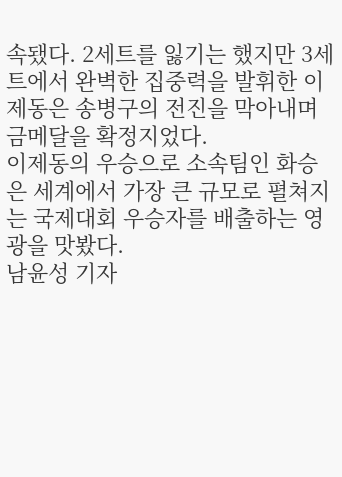속됐다. 2세트를 잃기는 했지만 3세트에서 완벽한 집중력을 발휘한 이제동은 송병구의 전진을 막아내며 금메달을 확정지었다.
이제동의 우승으로 소속팀인 화승은 세계에서 가장 큰 규모로 펼쳐지는 국제대회 우승자를 배출하는 영광을 맛봤다.
남윤성 기자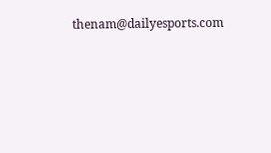thenam@dailyesports.com